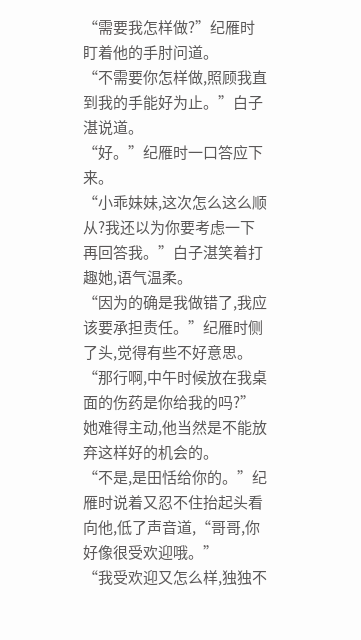“需要我怎样做?”纪雁时盯着他的手肘问道。
“不需要你怎样做,照顾我直到我的手能好为止。”白子湛说道。
“好。”纪雁时一口答应下来。
“小乖妹妹,这次怎么这么顺从?我还以为你要考虑一下再回答我。”白子湛笑着打趣她,语气温柔。
“因为的确是我做错了,我应该要承担责任。”纪雁时侧了头,觉得有些不好意思。
“那行啊,中午时候放在我桌面的伤药是你给我的吗?”她难得主动,他当然是不能放弃这样好的机会的。
“不是,是田恬给你的。”纪雁时说着又忍不住抬起头看向他,低了声音道,“哥哥,你好像很受欢迎哦。”
“我受欢迎又怎么样,独独不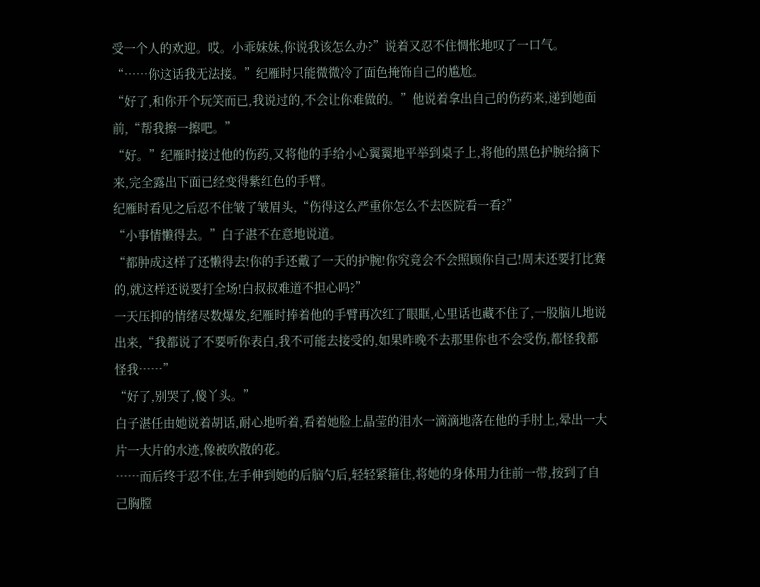受一个人的欢迎。哎。小乖妹妹,你说我该怎么办?”说着又忍不住惆怅地叹了一口气。
“……你这话我无法接。”纪雁时只能微微冷了面色掩饰自己的尴尬。
“好了,和你开个玩笑而已,我说过的,不会让你难做的。”他说着拿出自己的伤药来,递到她面前,“帮我擦一擦吧。”
“好。”纪雁时接过他的伤药,又将他的手给小心翼翼地平举到桌子上,将他的黑色护腕给摘下来,完全露出下面已经变得紫红色的手臂。
纪雁时看见之后忍不住皱了皱眉头,“伤得这么严重你怎么不去医院看一看?”
“小事情懒得去。”白子湛不在意地说道。
“都肿成这样了还懒得去!你的手还戴了一天的护腕!你究竟会不会照顾你自己!周末还要打比赛的,就这样还说要打全场!白叔叔难道不担心吗?”
一天压抑的情绪尽数爆发,纪雁时捧着他的手臂再次红了眼眶,心里话也藏不住了,一股脑儿地说出来,“我都说了不要听你表白,我不可能去接受的,如果昨晚不去那里你也不会受伤,都怪我都怪我……”
“好了,别哭了,傻丫头。”
白子湛任由她说着胡话,耐心地听着,看着她脸上晶莹的泪水一滴滴地落在他的手肘上,晕出一大片一大片的水迹,像被吹散的花。
……而后终于忍不住,左手伸到她的后脑勺后,轻轻紧箍住,将她的身体用力往前一带,按到了自己胸膛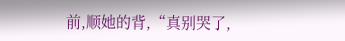前,顺她的背,“真别哭了,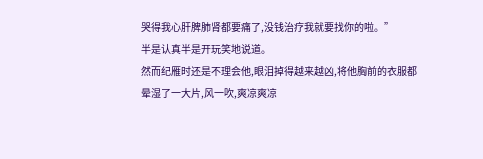哭得我心肝脾肺肾都要痛了,没钱治疗我就要找你的啦。”
半是认真半是开玩笑地说道。
然而纪雁时还是不理会他,眼泪掉得越来越凶,将他胸前的衣服都晕湿了一大片,风一吹,爽凉爽凉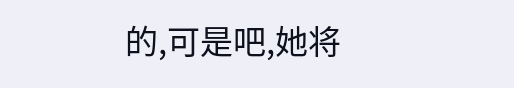的,可是吧,她将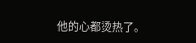他的心都烫热了。